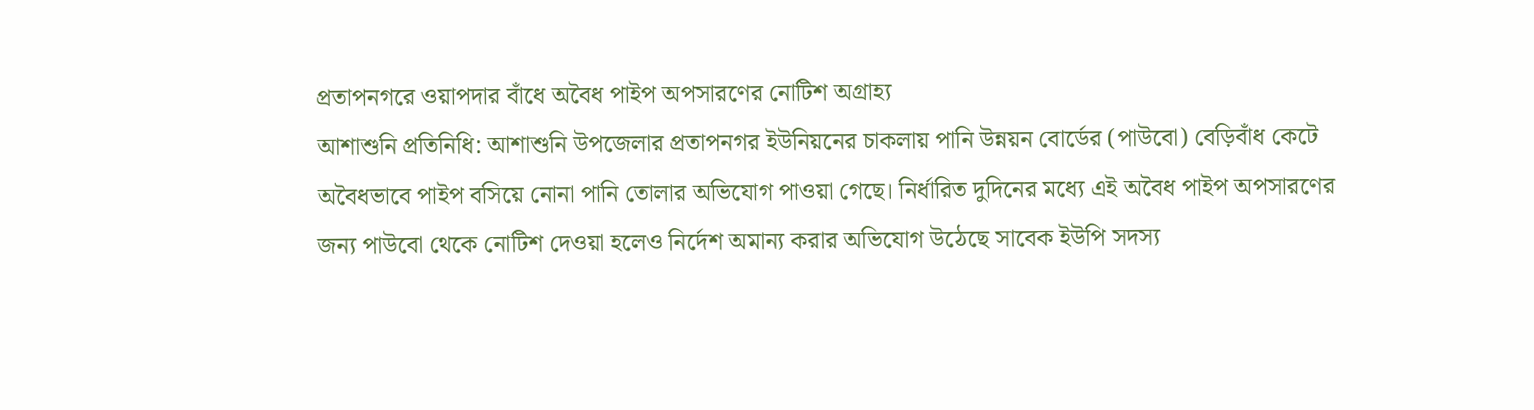প্রতাপনগরে ওয়াপদার বাঁধে অবৈধ পাইপ অপসারণের নোটিশ অগ্রাহ্য
আশাশুনি প্রতিনিধি: আশাশুনি উপজেলার প্রতাপনগর ইউনিয়নের চাকলায় পানি উন্নয়ন বোর্ডের (পাউবো) বেড়িবাঁধ কেটে অবৈধভাবে পাইপ বসিয়ে নোনা পানি তোলার অভিযোগ পাওয়া গেছে। নির্ধারিত দুদিনের মধ্যে এই অবৈধ পাইপ অপসারণের জন্য পাউবো থেকে নোটিশ দেওয়া হলেও নির্দেশ অমান্য করার অভিযোগ উঠেছে সাবেক ইউপি সদস্য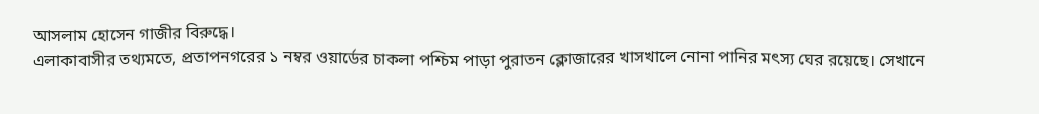আসলাম হোসেন গাজীর বিরুদ্ধে।
এলাকাবাসীর তথ্যমতে, প্রতাপনগরের ১ নম্বর ওয়ার্ডের চাকলা পশ্চিম পাড়া পুরাতন ক্লোজারের খাসখালে নোনা পানির মৎস্য ঘের রয়েছে। সেখানে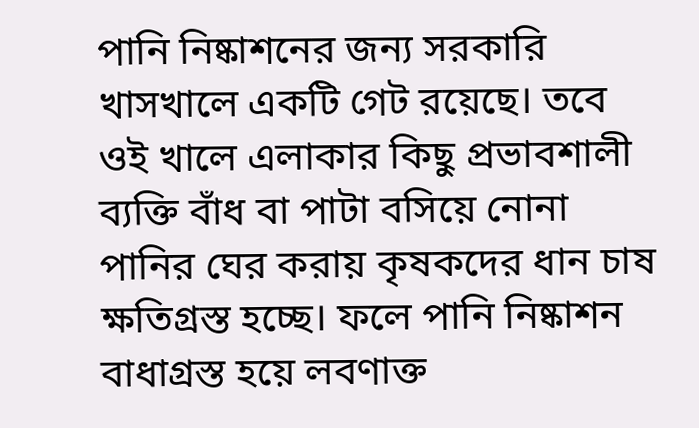পানি নিষ্কাশনের জন্য সরকারি খাসখালে একটি গেট রয়েছে। তবে ওই খালে এলাকার কিছু প্রভাবশালী ব্যক্তি বাঁধ বা পাটা বসিয়ে নোনা পানির ঘের করায় কৃষকদের ধান চাষ ক্ষতিগ্রস্ত হচ্ছে। ফলে পানি নিষ্কাশন বাধাগ্রস্ত হয়ে লবণাক্ত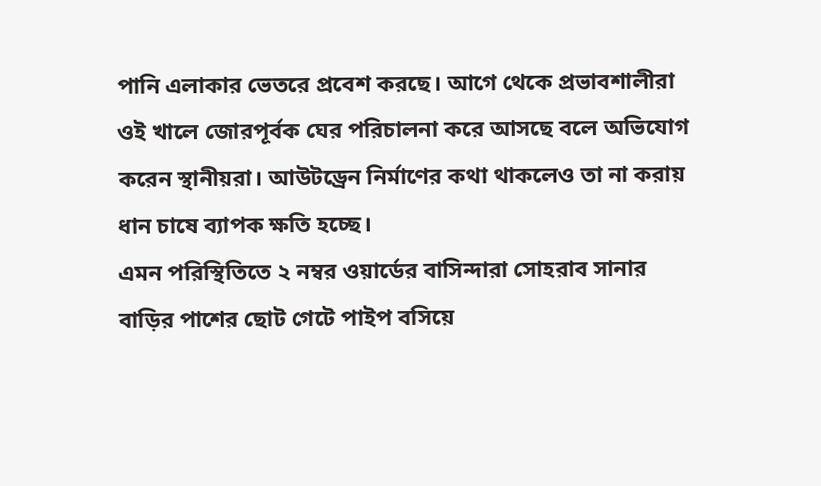পানি এলাকার ভেতরে প্রবেশ করছে। আগে থেকে প্রভাবশালীরা ওই খালে জোরপূর্বক ঘের পরিচালনা করে আসছে বলে অভিযোগ করেন স্থানীয়রা। আউটড্রেন নির্মাণের কথা থাকলেও তা না করায় ধান চাষে ব্যাপক ক্ষতি হচ্ছে।
এমন পরিস্থিতিতে ২ নম্বর ওয়ার্ডের বাসিন্দারা সোহরাব সানার বাড়ির পাশের ছোট গেটে পাইপ বসিয়ে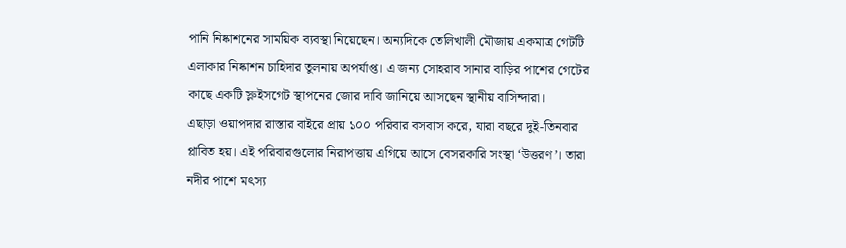পানি নিষ্কাশনের সাময়িক ব্যবস্থা নিয়েছেন। অন্যদিকে তেলিখালী মৌজায় একমাত্র গেটটি এলাকার নিষ্কাশন চাহিদার তুলনায় অপর্যাপ্ত। এ জন্য সোহরাব সানার বাড়ির পাশের গেটের কাছে একটি স্লুইসগেট স্থাপনের জোর দাবি জানিয়ে আসছেন স্থানীয় বাসিন্দারা।
এছাড়া ওয়াপদার রাস্তার বাইরে প্রায় ১০০ পরিবার বসবাস করে, যারা বছরে দুই-তিনবার প্লাবিত হয়। এই পরিবারগুলোর নিরাপত্তায় এগিয়ে আসে বেসরকারি সংস্থা ‘উত্তরণ’। তারা নদীর পাশে মৎস্য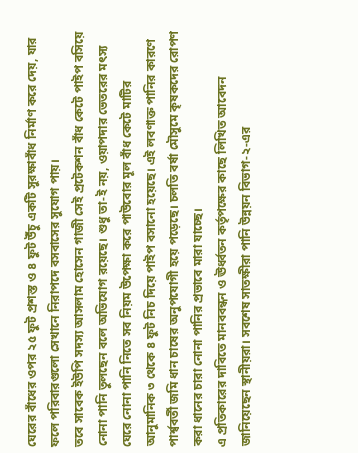ঘেরের বাঁধের ওপর ২৫ ফুট প্রশস্ত ও ৪ ফুট উঁচু একটি সুরক্ষাবাঁধ নির্মাণ করে দেয়, যার ফলে পরিবারগুলো সেখানে নিরাপদে বসবাসের সুযোগ পায়।
তবে সাবেক ইউপি সদস্য আসলাম হোসেন গাজী সেই প্রটেকশন বাঁধ কেটে পাইপ বসিয়ে নোনা পানি তুলছেন বলে অভিযোগ রয়েছে। শুধু তা-ই নয়, ওয়াপদার ভেতরের মৎস্য ঘেরে নোনা পানি নিতে সব নিয়ম উপেক্ষা করে পাউবোর মূল বাঁধ কেটে মাটির আনুমানিক ৩ থেকে ৪ ফুট নিচ দিয়ে পাইপ বসানো হয়েছে। এই লবণাক্ত পানির কারণে পার্শ্ববর্তী জমি ধান চাষের অনুপযোগী হয়ে পড়েছে। চলতি বর্ষা মৌসুমে কৃষকদের রোপণ করা ধানের চারা নোনা পানির প্রভাবে মারা যাচ্ছে।
এ প্রতিকারের দাবিতে মানববন্ধন ও ঊর্ধ্বতন কর্তৃপক্ষের কাছে লিখিত আবেদন জানিয়েছেন স্থানীয়রা। সবশেষ সাতক্ষীরা পানি উন্নয়ন বিভাগ-২-এর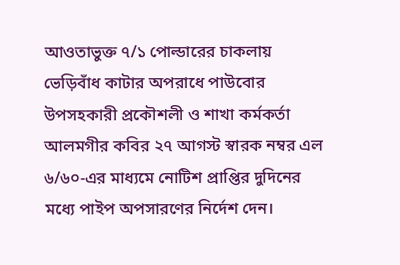আওতাভুক্ত ৭/১ পোল্ডারের চাকলায় ভেড়িবাঁধ কাটার অপরাধে পাউবোর উপসহকারী প্রকৌশলী ও শাখা কর্মকর্তা আলমগীর কবির ২৭ আগস্ট স্বারক নম্বর এল ৬/৬০-এর মাধ্যমে নোটিশ প্রাপ্তির দুদিনের মধ্যে পাইপ অপসারণের নির্দেশ দেন।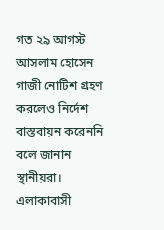গত ২৯ আগস্ট আসলাম হোসেন গাজী নোটিশ গ্রহণ করলেও নির্দেশ বাস্তবায়ন করেননি বলে জানান স্থানীয়রা।
এলাকাবাসী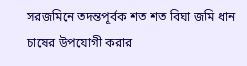সরজমিনে তদন্তপূর্বক শত শত বিঘা জমি ধান চাষের উপযোগী করার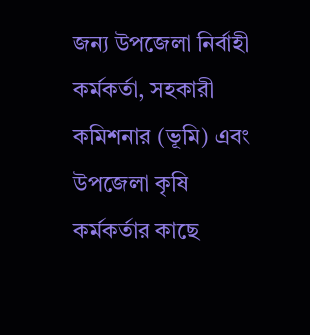জন্য উপজেলা নির্বাহী কর্মকর্তা, সহকারী কমিশনার (ভূমি) এবং উপজেলা কৃষি কর্মকর্তার কাছে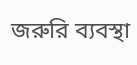জরুরি ব্যবস্থা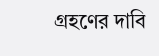গ্রহণের দাবি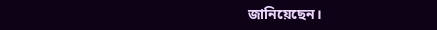জানিয়েছেন।